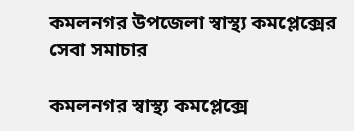কমলনগর উপজেলা স্বাস্থ্য কমপ্লেক্সের সেবা সমাচার

কমলনগর স্বাস্থ্য কমপ্লেক্সে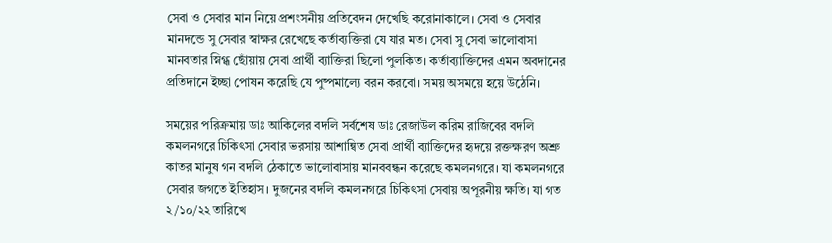সেবা ও সেবার মান নিয়ে প্রশংসনীয় প্রতিবেদন দেখেছি করোনাকালে। সেবা ও সেবার মানদন্ডে সু সেবার স্বাক্ষর রেখেছে কর্তাব্যক্তিরা যে যার মত। সেবা সু সেবা ভালোবাসা মানবতার স্নিগ্ধ ছোঁয়ায় সেবা প্রার্থী ব্যাক্তিরা ছিলো পুলকিত। কর্তাব্যাক্তিদের এমন অবদানের প্রতিদানে ইচ্ছা পোষন করেছি যে পুষ্পমাল্যে বরন করবো। সময় অসময়ে হয়ে উঠেনি।

সময়ের পরিক্রমায় ডাঃ আকিলের বদলি সর্বশেষ ডাঃ রেজাউল করিম রাজিবের বদলি কমলনগরে চিকিৎসা সেবার ভরসায় আশান্বিত সেবা প্রার্থী ব্যাক্তিদের হৃদয়ে রক্তক্ষরণ অশ্রু কাতর মানুষ গন বদলি ঠেকাতে ভালোবাসায় মানববন্ধন করেছে কমলনগরে। যা কমলনগরে সেবার জগতে ইতিহাস। দুজনের বদলি কমলনগরে চিকিৎসা সেবায় অপূরনীয় ক্ষতি। যা গত ২/১০/২২ তারিখে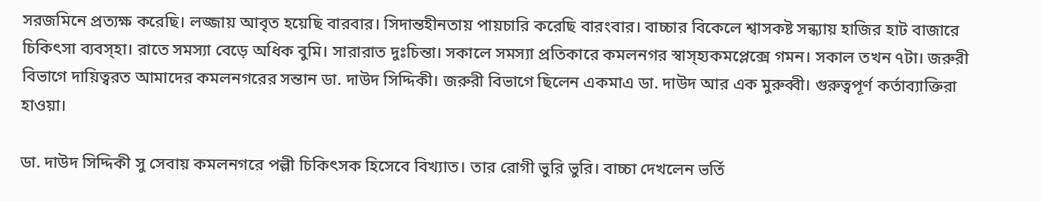সরজমিনে প্রত্যক্ষ করেছি। লজ্জায় আবৃত হয়েছি বারবার। সিদান্তহীনতায় পায়চারি করেছি বারংবার। বাচ্চার বিকেলে শ্বাসকষ্ট সন্ধ্যায় হাজির হাট বাজারে চিকিৎসা ব্যবস্হা। রাতে সমস্যা বেড়ে অধিক বুমি। সারারাত দুঃচিন্তা। সকালে সমস্যা প্রতিকারে কমলনগর স্বাস্হ্যকমপ্লেক্সে গমন। সকাল তখন ৭টা। জরুরী বিভাগে দায়িত্বরত আমাদের কমলনগরের সন্তান ডা. দাউদ সিদ্দিকী। জরুরী বিভাগে ছিলেন একমাএ ডা. দাউদ আর এক মুরুব্বী। গুরুত্বপূর্ণ কর্তাব্যাক্তিরা হাওয়া।

ডা. দাউদ সিদ্দিকী সু সেবায় কমলনগরে পল্লী চিকিৎসক হিসেবে বিখ্যাত। তার রোগী ভুরি ভুরি। বাচ্চা দেখলেন ভর্তি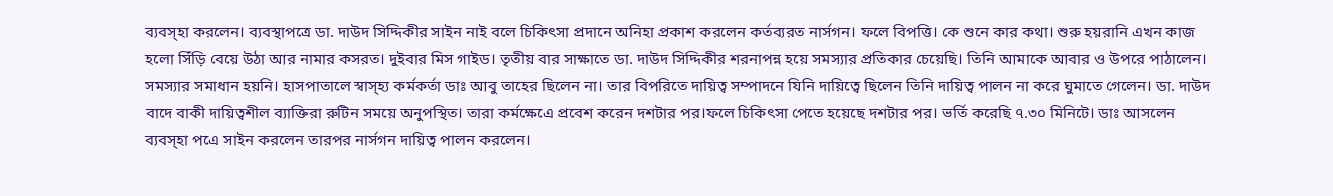ব্যবস্হা করলেন। ব্যবস্থাপত্রে ডা. দাউদ সিদ্দিকীর সাইন নাই বলে চিকিৎসা প্রদানে অনিহা প্রকাশ করলেন কর্তব্যরত নার্সগন। ফলে বিপত্তি। কে শুনে কার কথা। শুরু হয়রানি এখন কাজ হলো সিঁড়ি বেয়ে উঠা আর নামার কসরত। দুইবার মিস গাইড। তৃতীয় বার সাক্ষাতে ডা. দাউদ সিদ্দিকীর শরনাপন্ন হয়ে সমস্যার প্রতিকার চেয়েছি। তিনি আমাকে আবার ও উপরে পাঠালেন। সমস্যার সমাধান হয়নি। হাসপাতালে স্বাস্হ্য কর্মকর্তা ডাঃ আবু তাহের ছিলেন না। তার বিপরিতে দায়িত্ব সম্পাদনে যিনি দায়িত্বে ছিলেন তিনি দায়িত্ব পালন না করে ঘুমাতে গেলেন। ডা. দাউদ বাদে বাকী দায়িত্বশীল ব্যাক্তিরা রুটিন সময়ে অনুপস্থিত। তারা কর্মক্ষেএে প্রবেশ করেন দশটার পর।ফলে চিকিৎসা পেতে হয়েছে দশটার পর। ভর্তি করেছি ৭.৩০ মিনিটে। ডাঃ আসলেন ব্যবস্হা পএে সাইন করলেন তারপর নার্সগন দায়িত্ব পালন করলেন।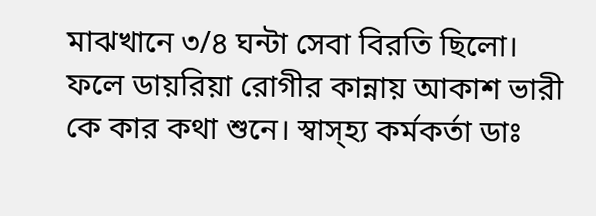মাঝখানে ৩/৪ ঘন্টা সেবা বিরতি ছিলো।
ফলে ডায়রিয়া রোগীর কান্নায় আকাশ ভারী কে কার কথা শুনে। স্বাস্হ্য কর্মকর্তা ডাঃ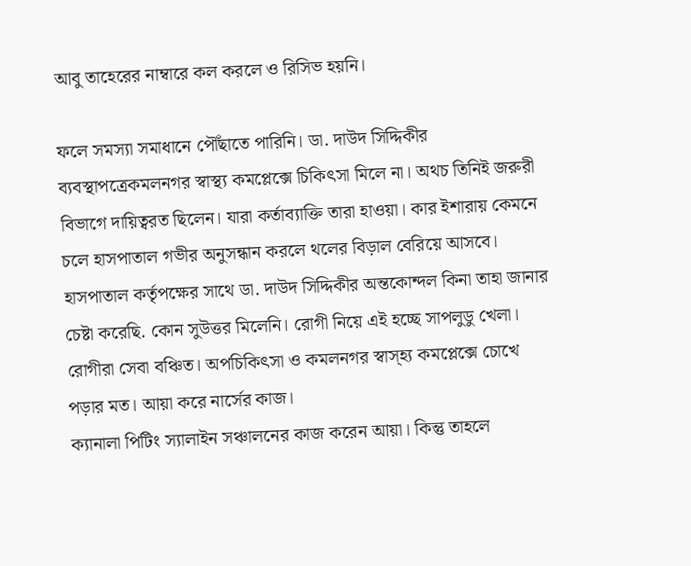আবু তাহেরের নাম্বারে কল করলে ও রিসিভ হয়নি।

ফলে সমস্যা সমাধানে পৌঁছাতে পারিনি। ডা. দাউদ সিদ্দিকীর ব্যবস্থাপত্রেকমলনগর স্বাস্থ্য কমপ্লেক্সে চিকিৎসা মিলে না। অথচ তিনিই জরুরী বিভাগে দায়িত্বরত ছিলেন। যারা কর্তাব্যাক্তি তারা হাওয়া। কার ইশারায় কেমনে চলে হাসপাতাল গভীর অনুসন্ধান করলে থলের বিড়াল বেরিয়ে আসবে। হাসপাতাল কর্তৃপক্ষের সাথে ডা. দাউদ সিদ্দিকীর অন্তকোন্দল কিনা তাহা জানার চেষ্টা করেছি. কোন সুউত্তর মিলেনি। রোগী নিয়ে এই হচ্ছে সাপলুডু খেলা। রোগীরা সেবা বঞ্চিত। অপচিকিৎসা ও কমলনগর স্বাস্হ্য কমপ্লেক্সে চোখে পড়ার মত। আয়া করে নার্সের কাজ।
ক্যানালা পিটিং স্যালাইন সঞ্চালনের কাজ করেন আয়া। কিন্তু তাহলে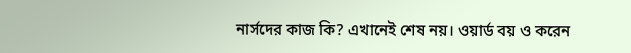নার্সদের কাজ কি? এখানেই শেষ নয়। ওয়ার্ড বয় ও করেন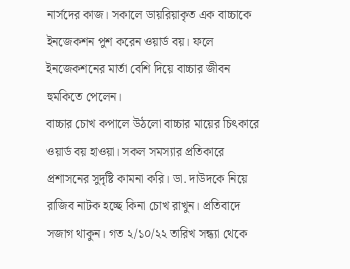নার্সদের কাজ। সকালে ডায়রিয়াকৃত এক বাচ্চাকে ইনজেকশন পুশ করেন ওয়ার্ড বয়। ফলে ইনজেকশনের মার্তা বেশি দিয়ে বাচ্চার জীবন হুমকিতে পেলেন।
বাচ্চার চোখ কপালে উঠলো বাচ্চার মায়ের চিৎকারে ওয়ার্ড বয় হাওয়া। সকল সমস্যার প্রতিকারে প্রশাসনের সুদৃষ্টি কামনা করি। ডা. দাউদকে নিয়ে রাজিব নাটক হচ্ছে কিনা চোখ রাখুন। প্রতিবাদে সজাগ থাকুন। গত ২/১০/২২ তারিখ সন্ধ্যা থেকে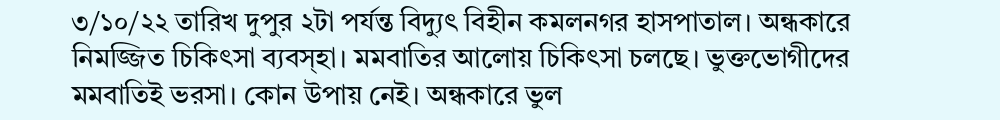৩/১০/২২ তারিখ দুপুর ২টা পর্যন্ত বিদ্যুৎ বিহীন কমলনগর হাসপাতাল। অন্ধকারে নিমজ্জিত চিকিৎসা ব্যবস্হা। মমবাতির আলোয় চিকিৎসা চলছে। ভুক্তভোগীদের মমবাতিই ভরসা। কোন উপায় নেই। অন্ধকারে ভুল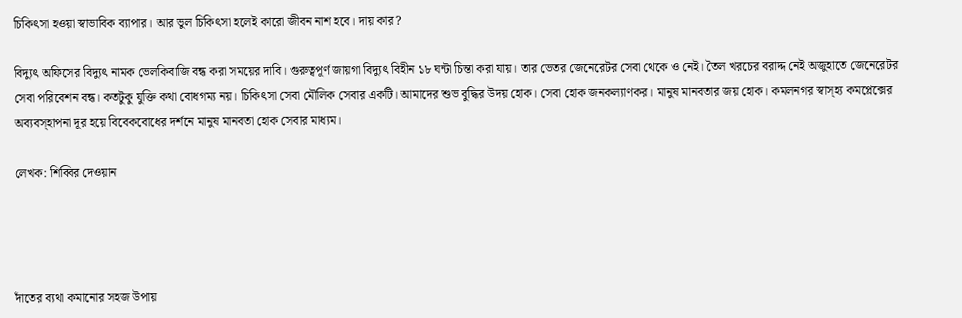চিকিৎসা হওয়া স্বাভাবিক ব্যাপার। আর ভুল চিকিৎসা হলেই কারো জীবন নাশ হবে। দায় কার?

বিদ্যুৎ অফিসের বিদ্যুৎ নামক ভেলকিবাজি বন্ধ করা সময়ের দাবি। গুরুত্বপূর্ণ জায়গা বিদ্যুৎ বিহীন ১৮ ঘন্টা চিন্তা করা যায়। তার ভেতর জেনেরেটর সেবা থেকে ও নেই। তৈল খরচের বরাদ্দ নেই অজুহাতে জেনেরেটর সেবা পরিবেশন বন্ধ। কতটুকু যুক্তি কথা বোধগম্য নয়। চিকিৎসা সেবা মৌলিক সেবার একটি। আমাদের শুভ বুদ্ধির উদয় হোক। সেবা হোক জনকল্যাণকর। মানুষ মানবতার জয় হোক। কমলনগর স্বাস্হ্য কমপ্লেক্সের অব্যবস্হাপনা দূর হয়ে বিবেকবোধের দর্শনে মানুষ মানবতা হোক সেবার মাধ্যম।

লেখক: শিব্বির দেওয়ান




দাঁতের ব্যথা কমানোর সহজ উপায়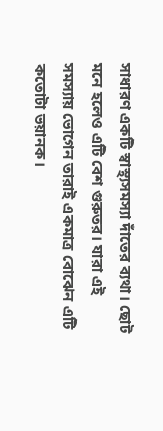সাধারণ একটি স্বাস্থ্যসমস্যা দাঁতের ব্যথা। ছোট মনে হলেও এটি বেশ গুরুতর। যারা এই সমস্যায় ভোগেন তারাই একমাত্র বোঝেন এটি কতোটা ভয়ানক।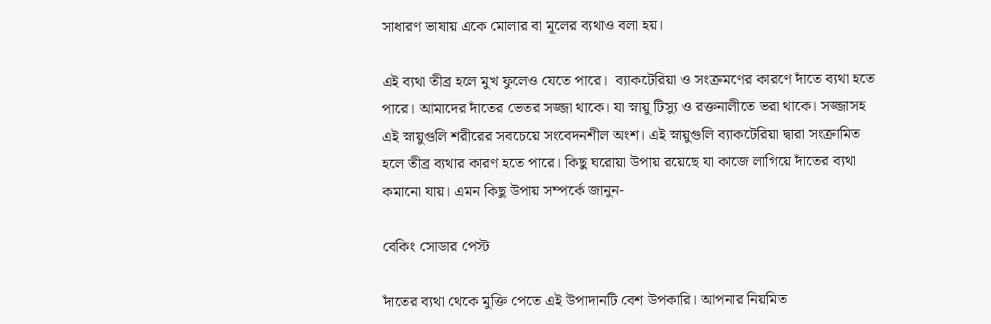সাধারণ ভাষায় একে মোলার বা মূলের ব্যথাও বলা হয়।

এই ব্যথা তীব্র হলে মুখ ফুলেও যেতে পারে।  ব্যাকটেরিয়া ও সংক্রমণের কারণে দাঁতে ব্যথা হতে পারে। আমাদের দাঁতের ভেতর সজ্জা থাকে। যা স্নায়ু টিস্যু ও রক্তনালীতে ভরা থাকে। সজ্জাসহ এই স্নায়ুগুলি শরীরের সবচেয়ে সংবেদনশীল অংশ। এই স্নায়ুগুলি ব্যাকটেরিয়া দ্বারা সংক্রামিত হলে তীব্র ব্যথার কারণ হতে পারে। কিছু ঘরোয়া উপায় রয়েছে যা কাজে লাগিয়ে দাঁতের ব্যথা কমানো যায়। এমন কিছু উপায় সম্পর্কে জানুন-

বেকিং সোডার পেস্ট

দাঁতের ব্যথা থেকে মুক্তি পেতে এই উপাদানটি বেশ উপকারি। আপনার নিয়মিত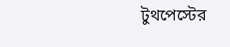টুথপেস্টের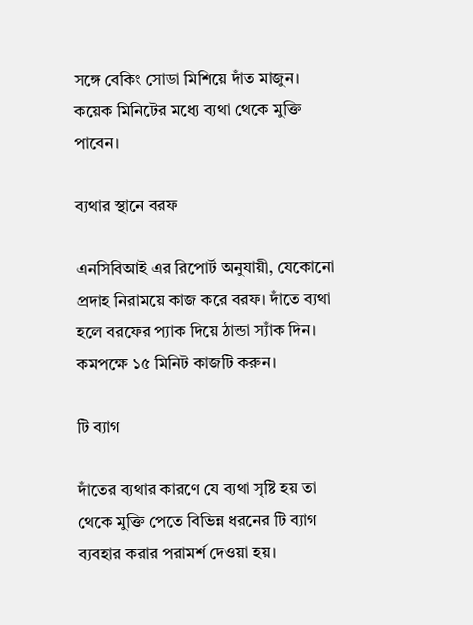সঙ্গে বেকিং সোডা মিশিয়ে দাঁত মাজুন। কয়েক মিনিটের মধ্যে ব্যথা থেকে মুক্তি পাবেন।

ব্যথার স্থানে বরফ

এনসিবিআই এর রিপোর্ট অনুযায়ী, যেকোনো প্রদাহ নিরাময়ে কাজ করে বরফ। দাঁতে ব্যথা হলে বরফের প্যাক দিয়ে ঠান্ডা স্যাঁক দিন। কমপক্ষে ১৫ মিনিট কাজটি করুন।

টি ব্যাগ

দাঁতের ব্যথার কারণে যে ব্যথা সৃষ্টি হয় তা থেকে মুক্তি পেতে বিভিন্ন ধরনের টি ব্যাগ ব্যবহার করার পরামর্শ দেওয়া হয়।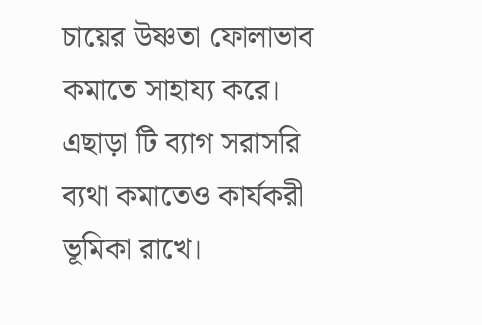চায়ের উষ্ণতা ফোলাভাব কমাতে সাহায্য করে। এছাড়া টি ব্যাগ সরাসরি ব্যথা কমাতেও কার্যকরী ভূমিকা রাখে।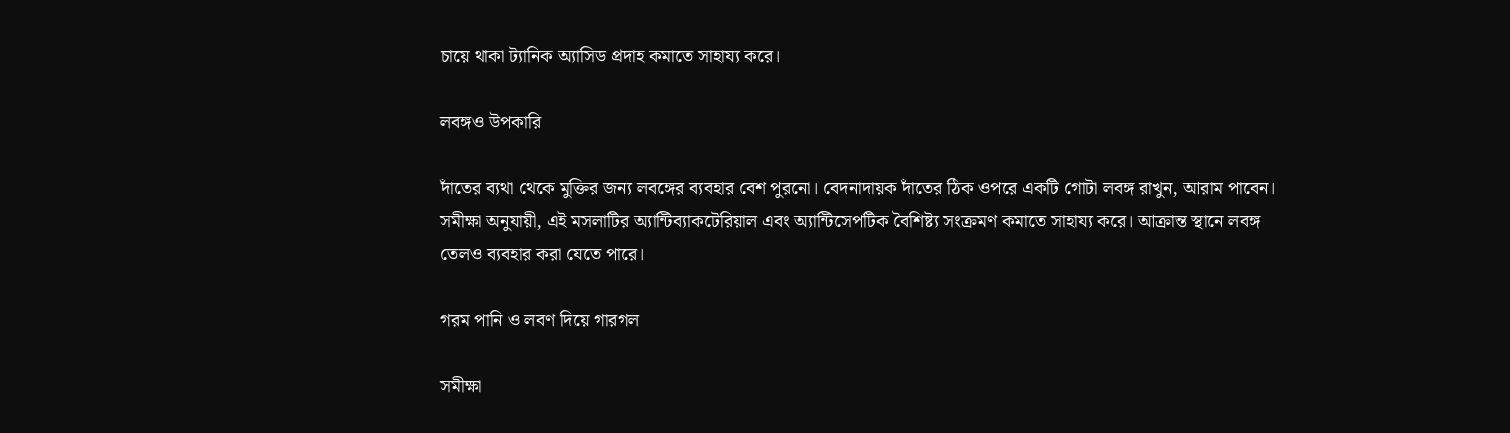চায়ে থাকা ট্যানিক অ্যাসিড প্রদাহ কমাতে সাহায্য করে।

লবঙ্গও উপকারি

দাঁতের ব্যথা থেকে মুক্তির জন্য লবঙ্গের ব্যবহার বেশ পুরনো। বেদনাদায়ক দাঁতের ঠিক ওপরে একটি গোটা লবঙ্গ রাখুন, আরাম পাবেন। সমীক্ষা অনুযায়ী, এই মসলাটির অ্যান্টিব্যাকটেরিয়াল এবং অ্যান্টিসেপটিক বৈশিষ্ট্য সংক্রমণ কমাতে সাহায্য করে। আক্রান্ত স্থানে লবঙ্গ তেলও ব্যবহার করা যেতে পারে।

গরম পানি ও লবণ দিয়ে গারগল

সমীক্ষা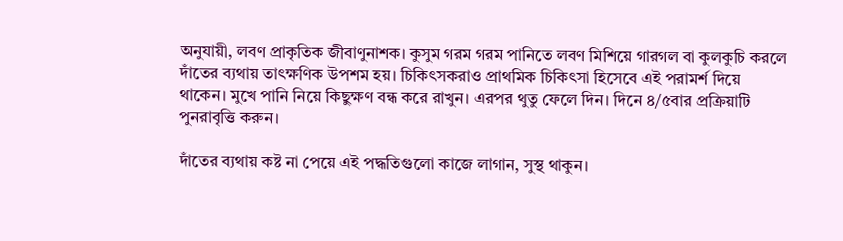অনুযায়ী, লবণ প্রাকৃতিক জীবাণুনাশক। কুসুম গরম গরম পানিতে লবণ মিশিয়ে গারগল বা কুলকুচি করলে দাঁতের ব্যথায় তাৎক্ষণিক উপশম হয়। চিকিৎসকরাও প্রাথমিক চিকিৎসা হিসেবে এই পরামর্শ দিয়ে থাকেন। মুখে পানি নিয়ে কিছুক্ষণ বন্ধ করে রাখুন। এরপর থুতু ফেলে দিন। দিনে ৪/৫বার প্রক্রিয়াটি পুনরাবৃত্তি করুন।

দাঁতের ব্যথায় কষ্ট না পেয়ে এই পদ্ধতিগুলো কাজে লাগান, সুস্থ থাকুন।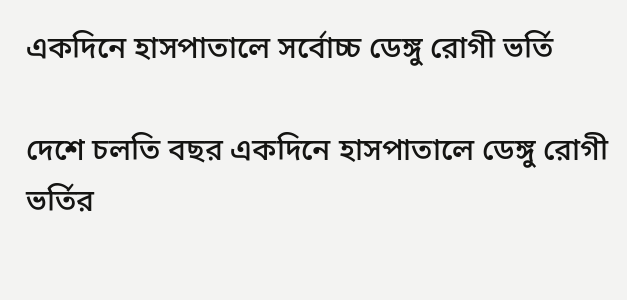একদিনে হাসপাতালে সর্বোচ্চ ডেঙ্গু রোগী ভর্তি

দেশে চলতি বছর একদিনে হাসপাতালে ডেঙ্গু রোগী ভর্তির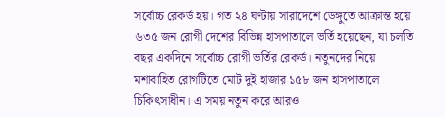সর্বোচ্চ রেকর্ড হয়। গত ২৪ ঘণ্টায় সারাদেশে ডেঙ্গুতে আক্রান্ত হয়ে ৬৩৫ জন রোগী দেশের বিভিন্ন হাসপাতালে ভর্তি হয়েছেন, যা চলতি বছর একদিনে সর্বোচ্চ রোগী ভর্তির রেকর্ড। নতুনদের নিয়ে মশাবাহিত রোগটিতে মোট দুই হাজার ১৫৮ জন হাসপাতালে চিকিৎসাধীন। এ সময় নতুন করে আরও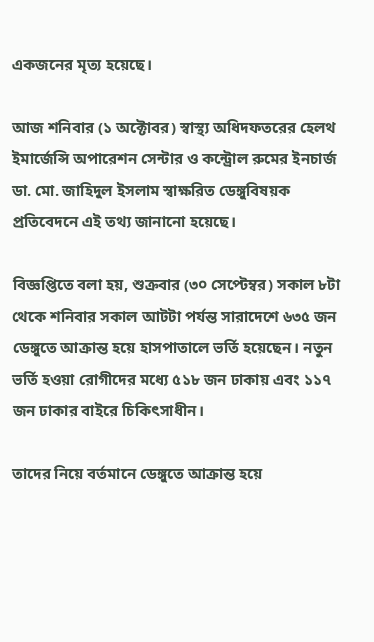একজনের মৃত্য হয়েছে।

আজ শনিবার (১ অক্টোবর) স্বাস্থ্য অধিদফতরের হেলথ ইমার্জেন্সি অপারেশন সেন্টার ও কন্ট্রোল রুমের ইনচার্জ ডা. মো. জাহিদুল ইসলাম স্বাক্ষরিত ডেঙ্গুবিষয়ক প্রতিবেদনে এই তথ্য জানানো হয়েছে।

বিজ্ঞপ্তিতে বলা হয়, শুক্রবার (৩০ সেপ্টেম্বর) সকাল ৮টা থেকে শনিবার সকাল আটটা পর্যন্ত সারাদেশে ৬৩৫ জন ডেঙ্গুতে আক্রান্ত হয়ে হাসপাতালে ভর্তি হয়েছেন। নতুন ভর্তি হওয়া রোগীদের মধ্যে ৫১৮ জন ঢাকায় এবং ১১৭ জন ঢাকার বাইরে চিকিৎসাধীন।

তাদের নিয়ে বর্তমানে ডেঙ্গুতে আক্রান্ত হয়ে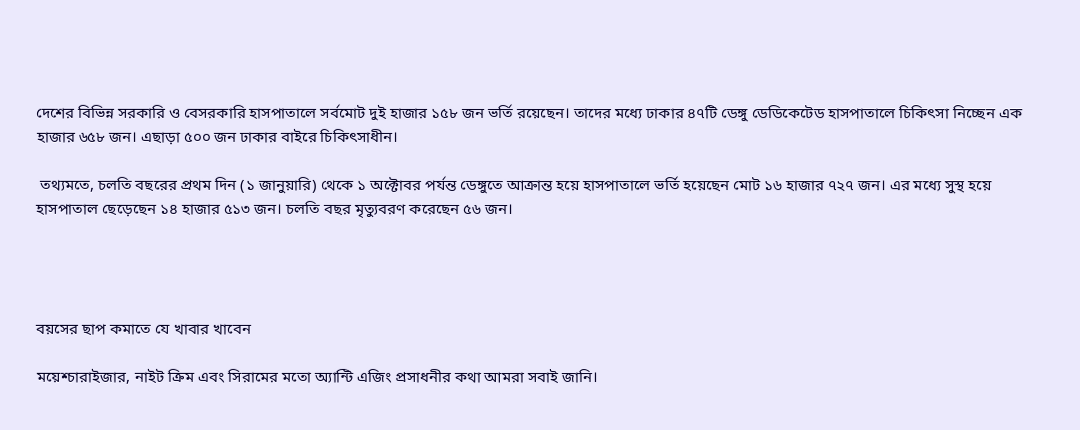দেশের বিভিন্ন সরকারি ও বেসরকারি হাসপাতালে সর্বমোট দুই হাজার ১৫৮ জন ভর্তি রয়েছেন। তাদের মধ্যে ঢাকার ৪৭টি ডেঙ্গু ডেডিকেটেড হাসপাতালে চিকিৎসা নিচ্ছেন এক হাজার ৬৫৮ জন। এছাড়া ৫০০ জন ঢাকার বাইরে চিকিৎসাধীন।

 তথ্যমতে, চলতি বছরের প্রথম দিন (১ জানুয়ারি) থেকে ১ অক্টোবর পর্যন্ত ডেঙ্গুতে আক্রান্ত হয়ে হাসপাতালে ভর্তি হয়েছেন মোট ১৬ হাজার ৭২৭ জন। এর মধ্যে সুস্থ হয়ে হাসপাতাল ছেড়েছেন ১৪ হাজার ৫১৩ জন। চলতি বছর মৃত্যুবরণ করেছেন ৫৬ জন।




বয়সের ছাপ কমাতে যে খাবার খাবেন

ময়েশ্চারাইজার, নাইট ক্রিম এবং সিরামের মতো অ্যান্টি এজিং প্রসাধনীর কথা আমরা সবাই জানি।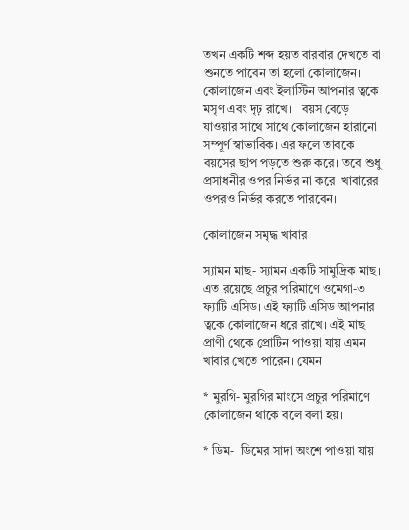তখন একটি শব্দ হয়ত বারবার দেখতে বা শুনতে পাবেন তা হলো কোলাজেন। কোলাজেন এবং ইলাস্টিন আপনার ত্বকে মসৃণ এবং দৃঢ় রাখে।   বয়স বেড়ে যাওয়ার সাথে সাথে কোলাজেন হারানো সম্পূর্ণ স্বাভাবিক। এর ফলে তাবকে বয়সের ছাপ পড়তে শুরু করে। তবে শুধু প্রসাধনীর ওপর নির্ভর না করে  খাবারের ওপরও নির্ভর করতে পারবেন।

কোলাজেন সমৃদ্ধ খাবার

স্যামন মাছ- স্যামন একটি সামুদ্রিক মাছ। এত রয়েছে প্রচুর পরিমাণে ওমেগা-৩ ফ্যাটি এসিড। এই ফ্যাটি এসিড আপনার ত্বকে কোলাজেন ধরে রাখে। এই মাছ  প্রাণী থেকে প্রোটিন পাওয়া যায় এমন খাবার খেতে পারেন। যেমন

* মুরগি- মুরগির মাংসে প্রচুর পরিমাণে কোলাজেন থাকে বলে বলা হয়।

* ডিম-  ডিমের সাদা অংশে পাওয়া যায়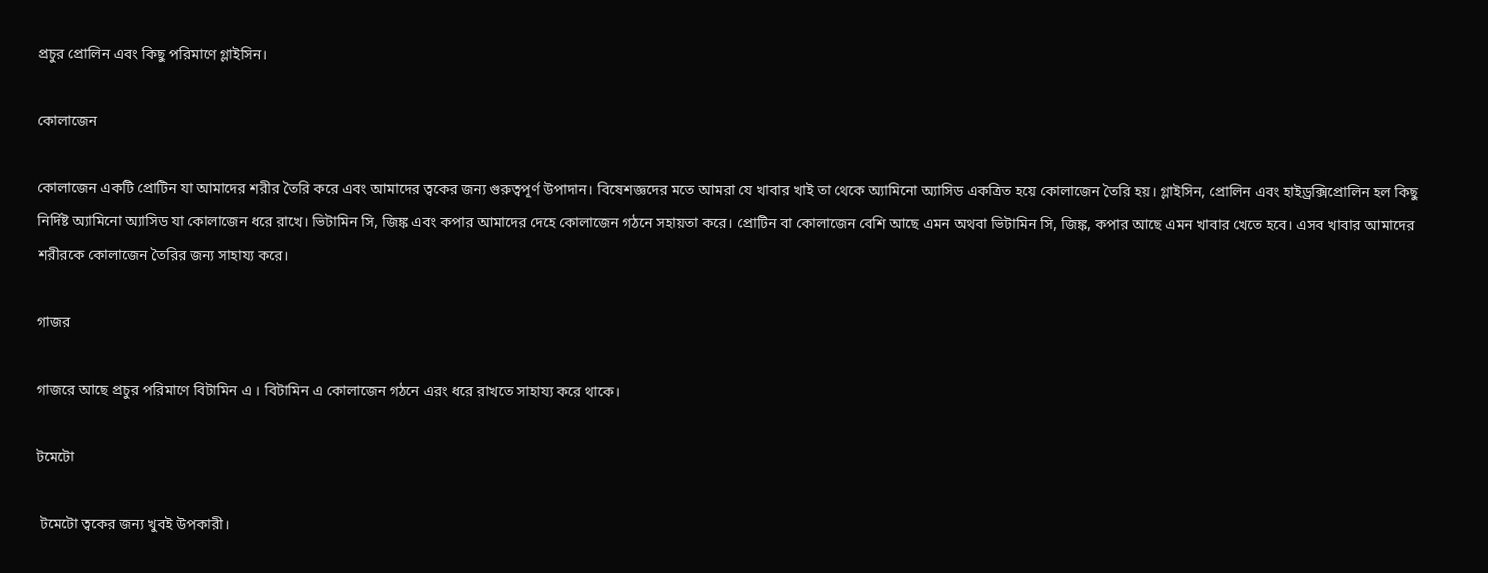প্রচুর প্রোলিন এবং কিছু পরিমাণে গ্লাইসিন।

কোলাজেন

কোলাজেন একটি প্রোটিন যা আমাদের শরীর তৈরি করে এবং আমাদের ত্বকের জন্য গুরুত্বপূর্ণ উপাদান। বিষেশজ্ঞদের মতে আমরা যে খাবার খাই তা থেকে অ্যামিনো অ্যাসিড একত্রিত হয়ে কোলাজেন তৈরি হয়। গ্লাইসিন, প্রোলিন এবং হাইড্রক্সিপ্রোলিন হল কিছু নির্দিষ্ট অ্যামিনো অ্যাসিড যা কোলাজেন ধরে রাখে। ভিটামিন সি, জিঙ্ক এবং কপার আমাদের দেহে কোলাজেন গঠনে সহায়তা করে। প্রোটিন বা কোলাজেন বেশি আছে এমন অথবা ভিটামিন সি, জিঙ্ক, কপার আছে এমন খাবার খেতে হবে। এসব খাবার আমাদের শরীরকে কোলাজেন তৈরির জন্য সাহায্য করে।

গাজর

গাজরে আছে প্রচুর পরিমাণে বিটামিন এ । বিটামিন এ কোলাজেন গঠনে এরং ধরে রাখতে সাহায্য করে থাকে।

টমেটো

 টমেটো ত্বকের জন্য খুবই উপকারী।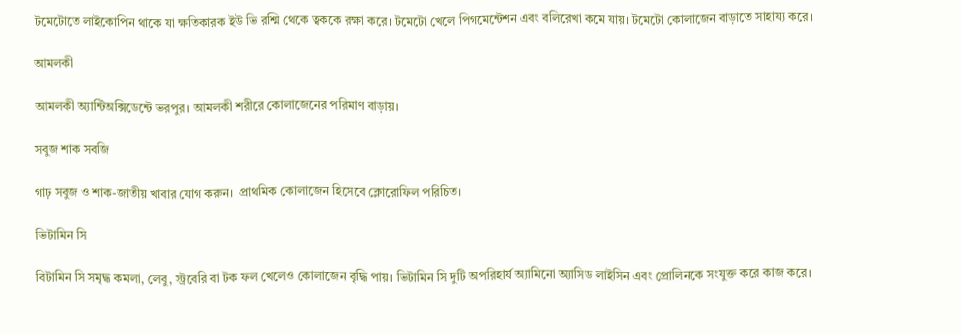টমেটোতে লাইকোপিন থাকে যা ক্ষতিকারক ইউ ভি রশ্মি থেকে ত্বককে রক্ষা করে। টমেটো খেলে পিগমেন্টেশন এবং বলিরেখা কমে যায়। টমেটো কোলাজেন বাড়াতে সাহায্য করে।

আমলকী

আমলকী অ্যান্টিঅক্সিডেন্টে ভরপুর। আমলকী শরীরে কোলাজেনের পরিমাণ বাড়ায়।

সবুজ শাক সবজি

গাঢ় সবুজ ও শাক-জাতীয় খাবার যোগ করুন।  প্রাথমিক কোলাজেন হিসেবে ক্লোরোফিল পরিচিত।

ভিটামিন সি

বিটামিন সি সমৃদ্ধ কমলা, লেবু, স্ট্রবেরি বা টক ফল খেলেও কোলাজেন বৃদ্ধি পায়। ভিটামিন সি দুটি অপরিহার্য অ্যামিনো অ্যাসিড লাইসিন এবং প্রোলিনকে সংযুক্ত করে কাজ করে।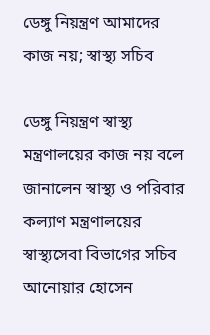ডেঙ্গু নিয়ন্ত্রণ আমাদের কাজ নয়; স্বাস্থ্য সচিব

ডেঙ্গু নিয়ন্ত্রণ স্বাস্থ্য মন্ত্রণালয়ের কাজ নয় বলে জানালেন স্বাস্থ্য ও পরিবার কল্যাণ মন্ত্রণালয়ের স্বাস্থ্যসেবা বিভাগের সচিব আনোয়ার হোসেন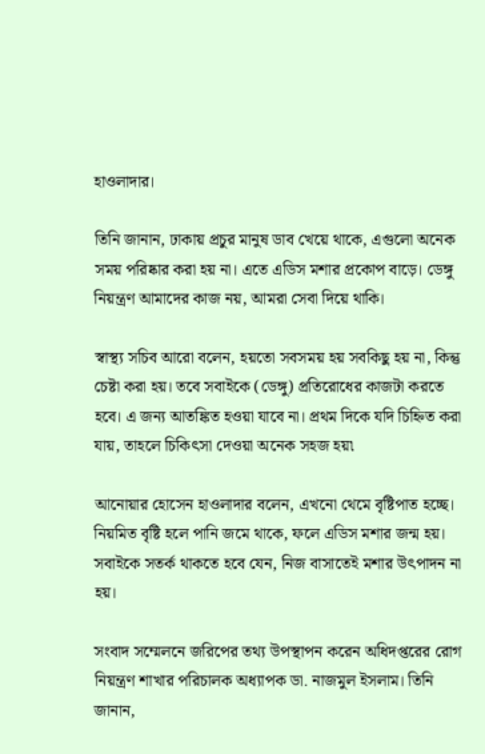হাওলাদার।

তিনি জানান, ঢাকায় প্রচুর মানুষ ডাব খেয়ে থাকে, এগুলো অনেক সময় পরিষ্কার করা হয় না। এতে এডিস মশার প্রকোপ বাড়ে। ডেঙ্গু নিয়ন্ত্রণ আমাদের কাজ নয়, আমরা সেবা দিয়ে থাকি।

স্বাস্থ্য সচিব আরো বলেন, হয়তো সবসময় হয় সবকিছু হয় না, কিন্তু চেষ্টা করা হয়। তবে সবাইকে (ডেঙ্গু) প্রতিরোধের কাজটা করতে হবে। এ জন্য আতঙ্কিত হওয়া যাবে না। প্রথম দিকে যদি চিহ্নিত করা যায়, তাহলে চিকিৎসা দেওয়া অনেক সহজ হয়৷

আনোয়ার হোসেন হাওলাদার বলেন, এখনো থেমে বৃষ্টিপাত হচ্ছে। নিয়মিত বৃষ্টি হলে পানি জমে থাকে, ফলে এডিস মশার জন্ম হয়। সবাইকে সতর্ক থাকতে হবে যেন, নিজ বাসাতেই মশার উৎপাদন না হয়।

সংবাদ সম্মেলনে জরিপের তথ্য উপস্থাপন করেন অধিদপ্তরের রোগ নিয়ন্ত্রণ শাখার পরিচালক অধ্যাপক ডা. নাজমুল ইসলাম। তিনি জানান,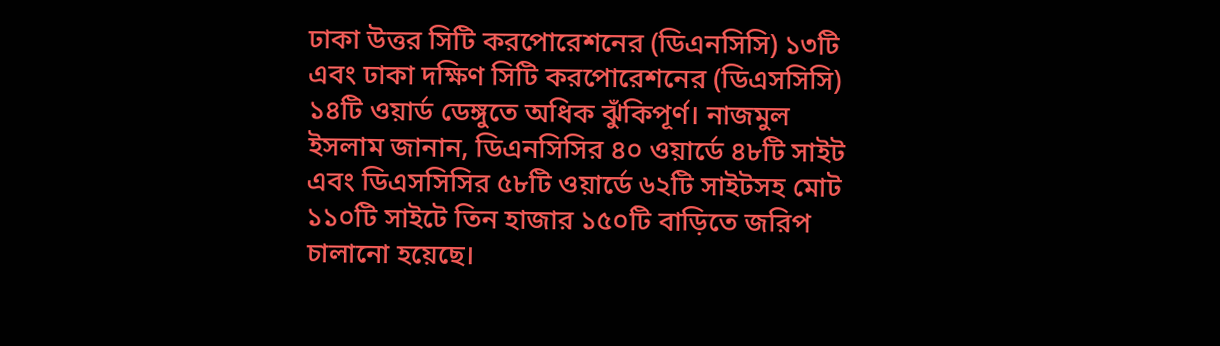ঢাকা উত্তর সিটি করপোরেশনের (ডিএনসিসি) ১৩টি এবং ঢাকা দক্ষিণ সিটি করপোরেশনের (ডিএসসিসি) ১৪টি ওয়ার্ড ডেঙ্গুতে অধিক ঝুঁকিপূর্ণ। নাজমুল ইসলাম জানান, ডিএনসিসির ৪০ ওয়ার্ডে ৪৮টি সাইট এবং ডিএসসিসির ৫৮টি ওয়ার্ডে ৬২টি সাইটসহ মোট ১১০টি সাইটে তিন হাজার ১৫০টি বাড়িতে জরিপ চালানো হয়েছে।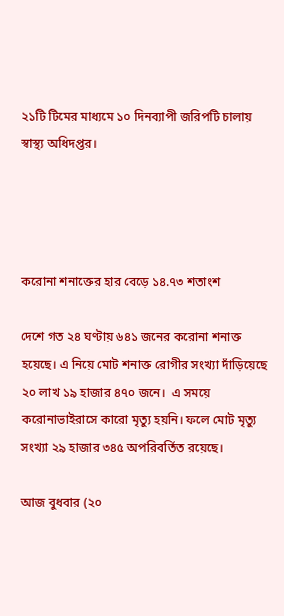২১টি টিমের মাধ্যমে ১০ দিনব্যাপী জরিপটি চালায় স্বাস্থ্য অধিদপ্তর।




করোনা শনাক্তের হার বেড়ে ১৪.৭৩ শতাংশ

দেশে গত ২৪ ঘণ্টায় ৬৪১ জনের করোনা শনাক্ত হয়েছে। এ নিয়ে মোট শনাক্ত রোগীর সংখ্যা দাঁড়িয়েছে ২০ লাখ ১৯ হাজার ৪৭০ জনে।  এ সময়ে করোনাভাইরাসে কারো মৃত্যু হয়নি। ফলে মোট মৃত্যু সংখ্যা ২৯ হাজার ৩৪৫ অপরিবর্তিত রয়েছে।

আজ বুধবার (২০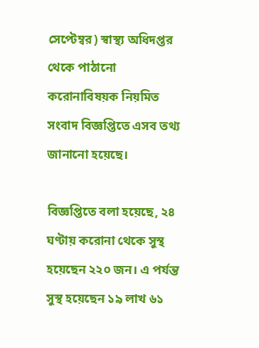সেপ্টেম্বর) স্বাস্থ্য অধিদপ্তর থেকে পাঠানো করোনাবিষয়ক নিয়মিত সংবাদ বিজ্ঞপ্তিতে এসব তথ্য জানানো হয়েছে।

বিজ্ঞপ্তিতে বলা হয়েছে, ২৪ ঘণ্টায় করোনা থেকে সুস্থ হয়েছেন ২২০ জন। এ পর্যন্ত সুস্থ হয়েছেন ১৯ লাখ ৬১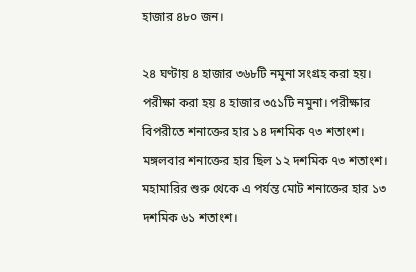হাজার ৪৮০ জন।

২৪ ঘণ্টায় ৪ হাজার ৩৬৮টি নমুনা সংগ্রহ করা হয়। পরীক্ষা করা হয় ৪ হাজার ৩৫১টি নমুনা। পরীক্ষার বিপরীতে শনাক্তের হার ১৪ দশমিক ৭৩ শতাংশ। মঙ্গলবার শনাক্তের হার ছিল ১২ দশমিক ৭৩ শতাংশ। মহামারির শুরু থেকে এ পর্যন্ত মোট শনাক্তের হার ১৩ দশমিক ৬১ শতাংশ।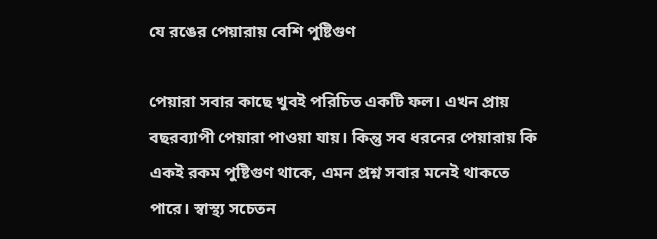যে রঙের পেয়ারায় বেশি পুষ্টিগুণ

পেয়ারা সবার কাছে খুবই পরিচিত একটি ফল। এখন প্রায় বছরব্যাপী পেয়ারা পাওয়া যায়। কিন্তু সব ধরনের পেয়ারায় কি একই রকম পুষ্টিগুণ থাকে, এমন প্রশ্ন সবার মনেই থাকতে পারে। স্বাস্থ্য সচেতন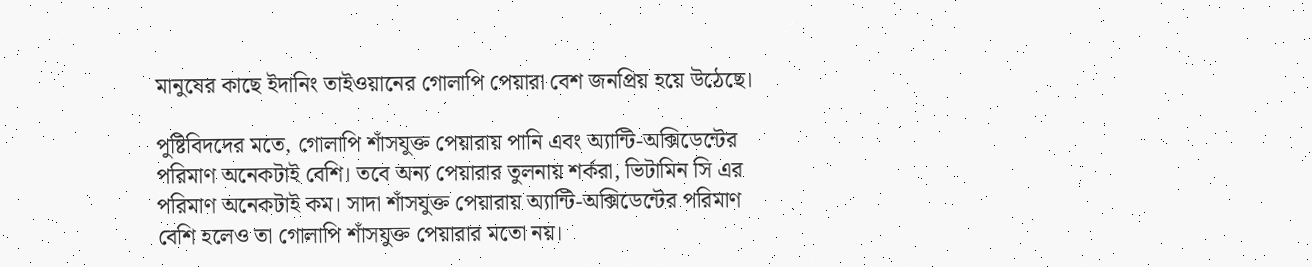মানুষের কাছে ইদানিং তাইওয়ানের গোলাপি পেয়ারা বেশ জনপ্রিয় হয়ে উঠেছে।

পুষ্টিবিদদের মতে, গোলাপি শাঁসযুক্ত পেয়ারায় পানি এবং অ্যান্টি-অক্সিডেন্টের পরিমাণ অনেকটাই বেশি। তবে অন্য পেয়ারার তুলনায় শর্করা, ভিটামিন সি এর পরিমাণ অনেকটাই কম। সাদা শাঁসযুক্ত পেয়ারায় অ্যান্টি-অক্সিডেন্টের পরিমাণ বেশি হলেও তা গোলাপি শাঁসযুক্ত পেয়ারার মতো নয়।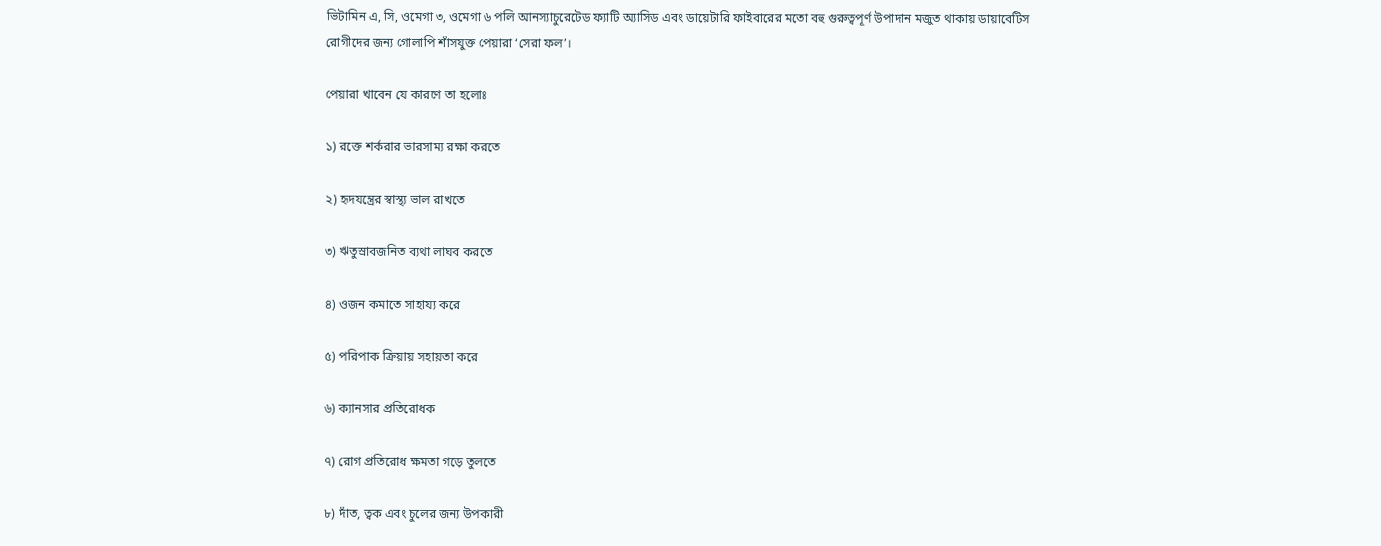ভিটামিন এ, সি, ওমেগা ৩, ওমেগা ৬ পলি আনস্যাচুরেটেড ফ্যাটি অ্যাসিড এবং ডায়েটারি ফাইবারের মতো বহু গুরুত্বপূর্ণ উপাদান মজুত থাকায় ডায়াবেটিস রোগীদের জন্য গোলাপি শাঁসযুক্ত পেয়ারা ‘সেরা ফল’।

পেয়ারা খাবেন যে কারণে তা হলোঃ

১) রক্তে শর্করার ভারসাম্য রক্ষা করতে

২) হৃদযন্ত্রের স্বাস্থ্য ভাল রাখতে

৩) ঋতুস্রাবজনিত ব্যথা লাঘব করতে

৪) ওজন কমাতে সাহায্য করে

৫) পরিপাক ক্রিয়ায় সহায়তা করে

৬) ক্যানসার প্রতিরোধক

৭) রোগ প্রতিরোধ ক্ষমতা গড়ে তুলতে

৮) দাঁত, ত্বক এবং চুলের জন্য উপকারী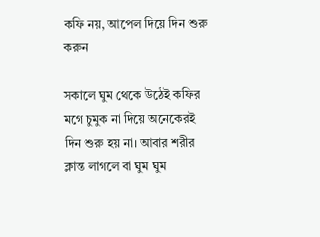কফি নয়, আপেল দিয়ে দিন শুরু করুন

সকালে ঘুম থেকে উঠেই কফির মগে চুমুক না দিয়ে অনেকেরই দিন শুরু হয় না। আবার শরীর ক্লান্ত লাগলে বা ঘুম ঘুম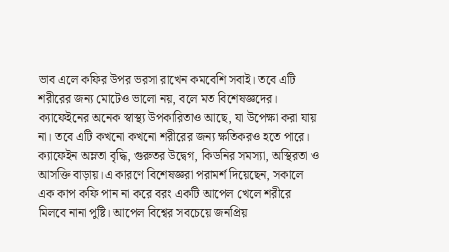ভাব এলে কফির উপর ভরসা রাখেন কমবেশি সবাই। তবে এটি শরীরের জন্য মোটেও ভালো নয়, বলে মত বিশেষজ্ঞদের। ক্যাফেইনের অনেক স্বাস্থ্য উপকারিতাও আছে, যা উপেক্ষা করা যায় না। তবে এটি কখনো কখনো শরীরের জন্য ক্ষতিকরও হতে পারে। ক্যাফেইন অম্লতা বৃদ্ধি, গুরুতর উদ্বেগ, কিডনির সমস্যা, অস্থিরতা ও আসক্তি বাড়ায়।এ কারণে বিশেষজ্ঞরা পরামর্শ দিয়েছেন, সকালে এক কাপ কফি পান না করে বরং একটি আপেল খেলে শরীরে মিলবে নানা পুষ্টি। আপেল বিশ্বের সবচেয়ে জনপ্রিয়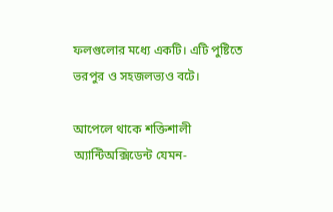ফলগুলোর মধ্যে একটি। এটি পুষ্টিতে ভরপুর ও সহজলভ্যও বটে।

আপেলে থাকে শক্তিশালী অ্যান্টিঅক্সিডেন্ট যেমন-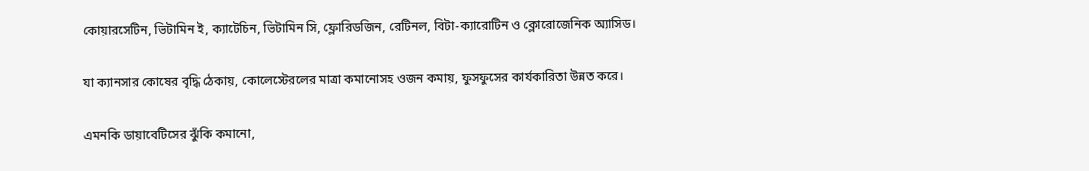কোয়ারসেটিন, ভিটামিন ই, ক্যাটেচিন, ভিটামিন সি, ফ্লোরিডজিন, রেটিনল, বিটা-ক্যারোটিন ও ক্লোরোজেনিক অ্যাসিড।

যা ক্যানসার কোষের বৃদ্ধি ঠেকায়, কোলেস্টেরলের মাত্রা কমানোসহ ওজন কমায়, ফুসফুসের কার্যকারিতা উন্নত করে।

এমনকি ডায়াবেটিসের ঝুঁকি কমানো,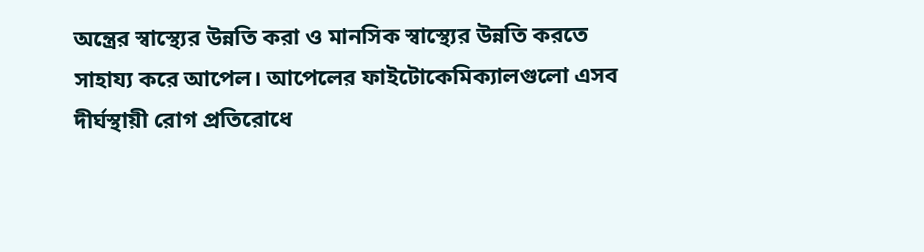অন্ত্রের স্বাস্থ্যের উন্নতি করা ও মানসিক স্বাস্থ্যের উন্নতি করতে সাহায্য করে আপেল। আপেলের ফাইটোকেমিক্যালগুলো এসব দীর্ঘস্থায়ী রোগ প্রতিরোধে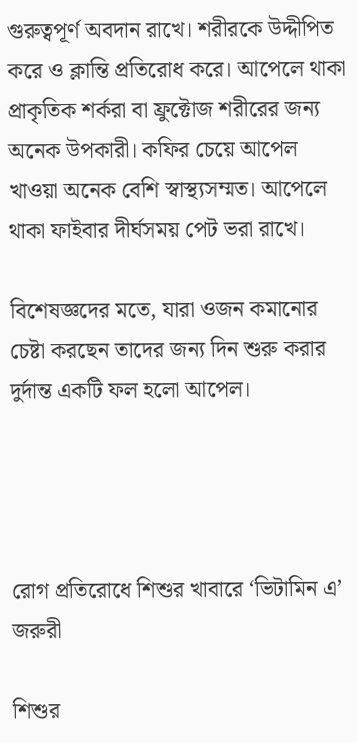গুরুত্বপূর্ণ অবদান রাখে। শরীরকে উদ্দীপিত করে ও ক্লান্তি প্রতিরোধ করে। আপেলে থাকা প্রাকৃতিক শর্করা বা ফ্রুক্টোজ শরীরের জন্য অনেক উপকারী। কফির চেয়ে আপেল খাওয়া অনেক বেশি স্বাস্থ্যসম্মত। আপেলে থাকা ফাইবার দীর্ঘসময় পেট ভরা রাখে।

বিশেষজ্ঞদের মতে, যারা ওজন কমানোর চেষ্টা করছেন তাদের জন্য দিন শুরু করার দুর্দান্ত একটি ফল হলো আপেল।




রোগ প্রতিরোধে শিশুর খাবারে ‘ভিটামিন এ’ জরুরী

শিশুর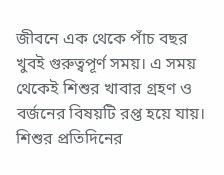জীবনে এক থেকে পাঁচ বছর খুবই গুরুত্বপূর্ণ সময়। এ সময় থেকেই শিশুর খাবার গ্রহণ ও বর্জনের বিষয়টি রপ্ত হয়ে যায়। শিশুর প্রতিদিনের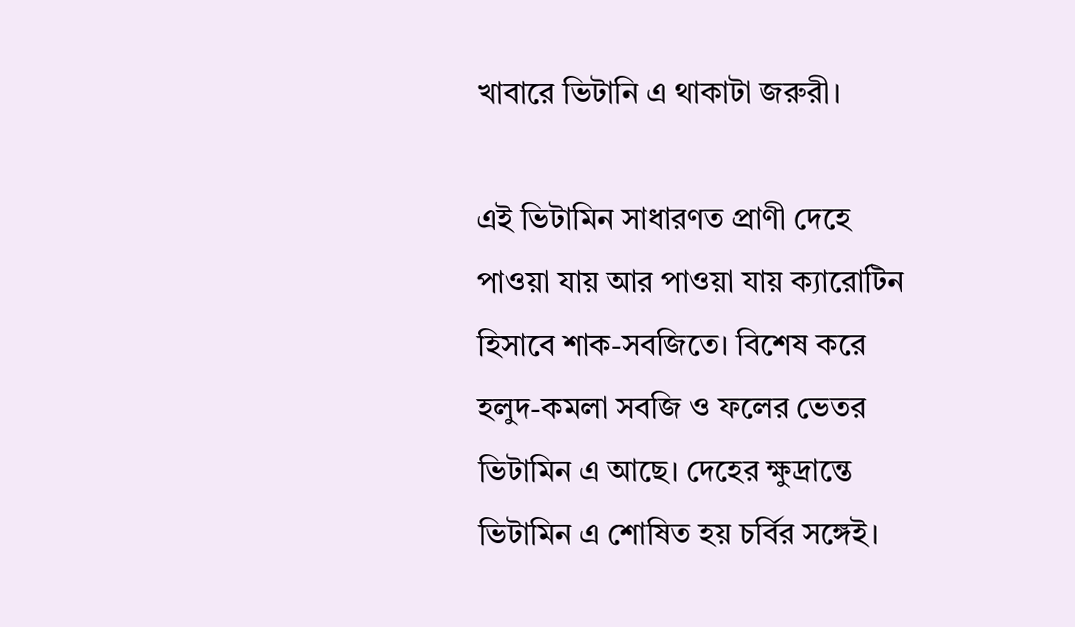খাবারে ভিটানি এ থাকাটা জরুরী।

এই ভিটামিন সাধারণত প্রাণী দেহে পাওয়া যায় আর পাওয়া যায় ক্যারোটিন হিসাবে শাক-সবজিতে। বিশেষ করে হলুদ-কমলা সবজি ও ফলের ভেতর ভিটামিন এ আছে। দেহের ক্ষুদ্রান্তে ভিটামিন এ শোষিত হয় চর্বির সঙ্গেই।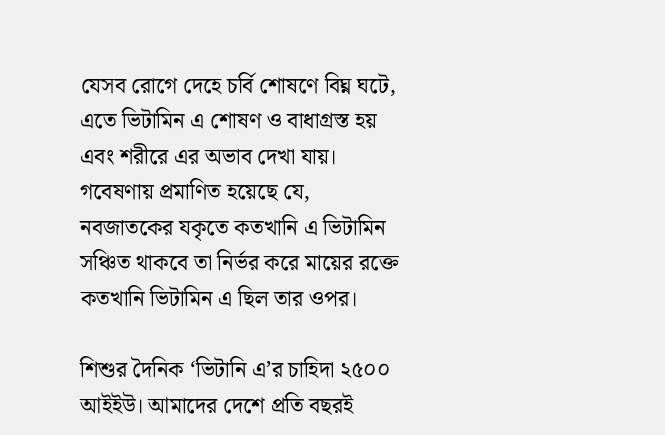যেসব রোগে দেহে চর্বি শোষণে বিঘ্ন ঘটে, এতে ভিটামিন এ শোষণ ও বাধাগ্রস্ত হয় এবং শরীরে এর অভাব দেখা যায়। গবেষণায় প্রমাণিত হয়েছে যে, নবজাতকের যকৃতে কতখানি এ ভিটামিন সঞ্চিত থাকবে তা নির্ভর করে মায়ের রক্তে কতখানি ভিটামিন এ ছিল তার ওপর।

শিশুর দৈনিক ‘ভিটানি এ’র চাহিদা ২৫০০ আইইউ। আমাদের দেশে প্রতি বছরই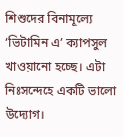শিশুদের বিনামূল্যে ‘ভিটামিন এ’ ক্যাপসুল খাওয়ানো হচ্ছে। এটা নিঃসন্দেহে একটি ভালো উদ্যোগ।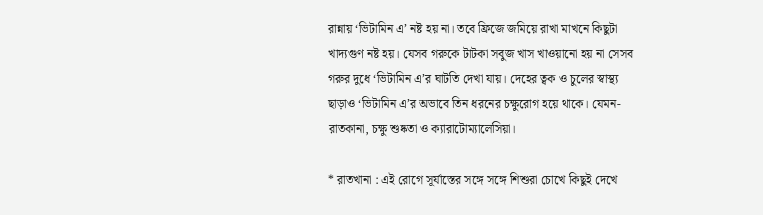রান্নায় ‘ভিটামিন এ’ নষ্ট হয় না। তবে ফ্রিজে জমিয়ে রাখা মাখনে কিছুটা খাদ্যগুণ নষ্ট হয়। যেসব গরুকে টাটকা সবুজ খাস খাওয়ানো হয় না সেসব গরুর দুধে ‘ভিটামিন এ’র ঘাটতি দেখা যায়। দেহের ত্বক ও চুলের স্বাস্থ্য ছাড়াও ‘ভিটামিন এ’র অভাবে তিন ধরনের চক্ষুরোগ হয়ে থাকে। যেমন-রাতকানা, চক্ষু শুষ্কতা ও ক্যারাটোম্যালেসিয়া।

* রাতখানা : এই রোগে সূর্যাস্তের সঙ্গে সঙ্গে শিশুরা চোখে কিছুই দেখে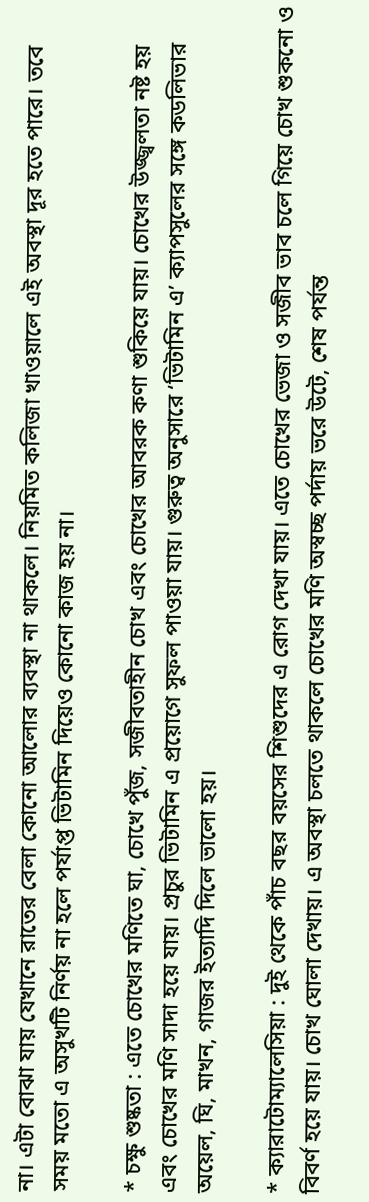না। এটা বোঝা যায় যেখানে রাতের বেলা কোনো আলোর ব্যবস্থা না থাকলে। নিয়মিত কলিজা খাওয়ালে এই অবস্থা দূর হতে পারে। তবে সময় মতো এ অসুখটি নির্ণয় না হলে পর্যাপ্ত ভিটামিন দিয়েও কোনো কাজ হয় না।

* চক্ষু শুষ্কতা : এতে চোখের মণিতে ঘা, চোখে পুঁজ, সজীবতাহীন চোখ এবং চোখের আবরক কণা শুকিয়ে যায়। চোখের উজ্জ্বলতা নষ্ট হয় এবং চোখের মণি সাদা হয়ে যায়। প্রচুর ভিটামিন এ প্রয়োগে সুফল পাওয়া যায়। গুরুত্ব অনুসারে ‘ভিটামিন এ’ ক্যাপসুলের সঙ্গে কডলিভার অয়েল, ঘি, মাখন, গাজর ইত্যাদি দিলে ভালো হয়।

* ক্যারাটোম্যালেসিয়া : দুই থেকে পাঁচ বছর বয়সের শিশুদের এ রোগ দেখা যায়। এতে চোখের ভেজা ও সজীব ভাব চলে গিয়ে চোখ শুকনো ও বিবর্ণ হয়ে যায়। চোখ ঘোলা দেখায়। এ অবস্থা চলতে থাকলে চোখের মণি অস্বচ্ছ পর্দায় ভরে উটে, শেষ পর্যন্ত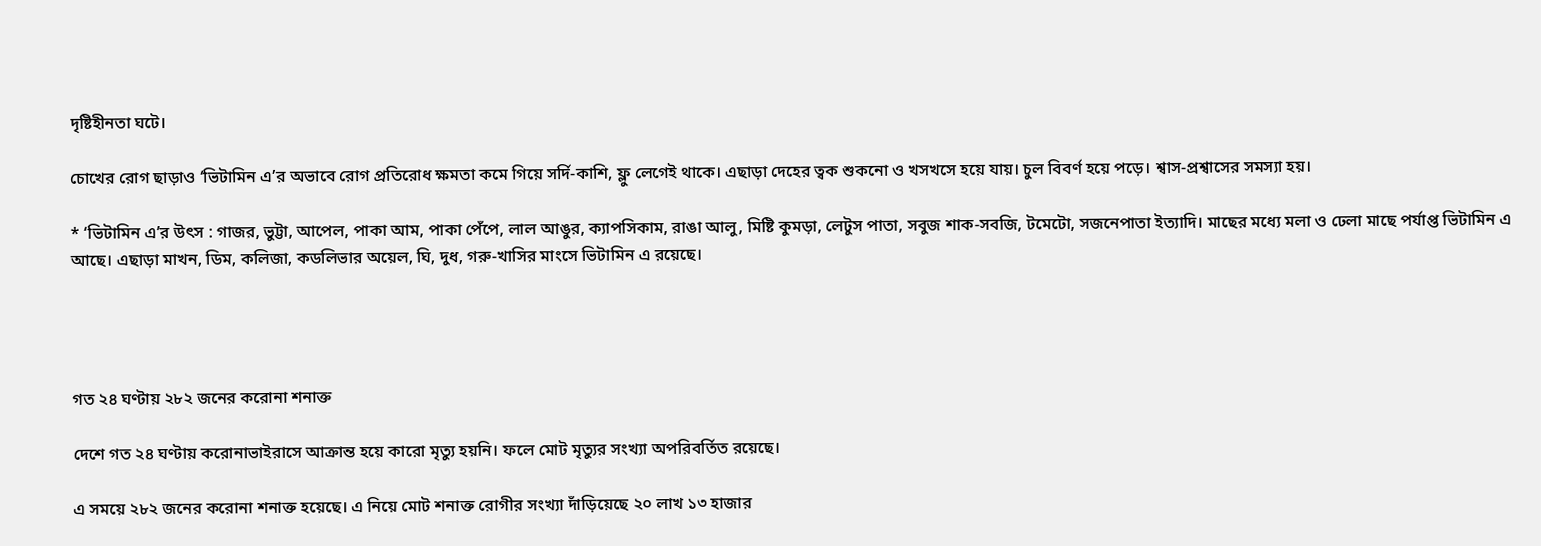দৃষ্টিহীনতা ঘটে।

চোখের রোগ ছাড়াও ‘ভিটামিন এ’র অভাবে রোগ প্রতিরোধ ক্ষমতা কমে গিয়ে সর্দি-কাশি, ফ্লু লেগেই থাকে। এছাড়া দেহের ত্বক শুকনো ও খসখসে হয়ে যায়। চুল বিবর্ণ হয়ে পড়ে। শ্বাস-প্রশ্বাসের সমস্যা হয়।

* ‘ভিটামিন এ’র উৎস : গাজর, ভুট্টা, আপেল, পাকা আম, পাকা পেঁপে, লাল আঙুর, ক্যাপসিকাম, রাঙা আলু, মিষ্টি কুমড়া, লেটুস পাতা, সবুজ শাক-সবজি, টমেটো, সজনেপাতা ইত্যাদি। মাছের মধ্যে মলা ও ঢেলা মাছে পর্যাপ্ত ভিটামিন এ আছে। এছাড়া মাখন, ডিম, কলিজা, কডলিভার অয়েল, ঘি, দুধ, গরু-খাসির মাংসে ভিটামিন এ রয়েছে।




গত ২৪ ঘণ্টায় ২৮২ জনের করোনা শনাক্ত

দেশে গত ২৪ ঘণ্টায় করোনাভাইরাসে আক্রান্ত হয়ে কারো মৃত্যু হয়নি। ফলে মোট মৃত্যুর সংখ্যা অপরিবর্তিত রয়েছে।

এ সময়ে ২৮২ জনের করোনা শনাক্ত হয়েছে। এ নিয়ে মোট শনাক্ত রোগীর সংখ্যা দাঁড়িয়েছে ২০ লাখ ১৩ হাজার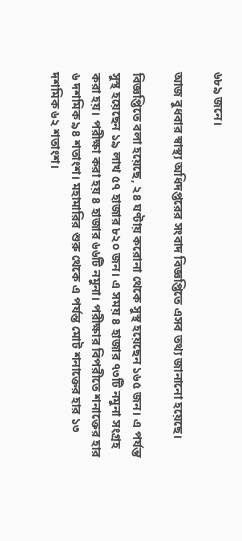৬৮৯ জনে।

আজ বুধবার স্বাস্থ্য অধিদপ্তরের সংবাদ বিজ্ঞপ্তিতে এসব তথ্য জানানো হয়েছে।

বিজ্ঞপ্তিতে বলা হয়েছে, ২৪ ঘণ্টায় করোনা থেকে সুস্থ হয়েছেন ১৬৫ জন। এ পর্যন্ত সুস্থ হয়েছেন ১৯ লাখ ৫৭ হাজার ৮২০ জন। এ সময় ৪ হাজার ৭৩টি নমুনা সংগ্রহ করা হয়। পরীক্ষা করা হয় ৪ হাজার ৬৬টি নমুনা। পরীক্ষার বিপরীতে শনাক্তের হার ৬ দশমিক ৯৪ শতাংশ। মহামারির শুরু থেকে এ পর্যন্ত মোট শনাক্তের হার ১৩ দশমিক ৬২ শতাংশ।